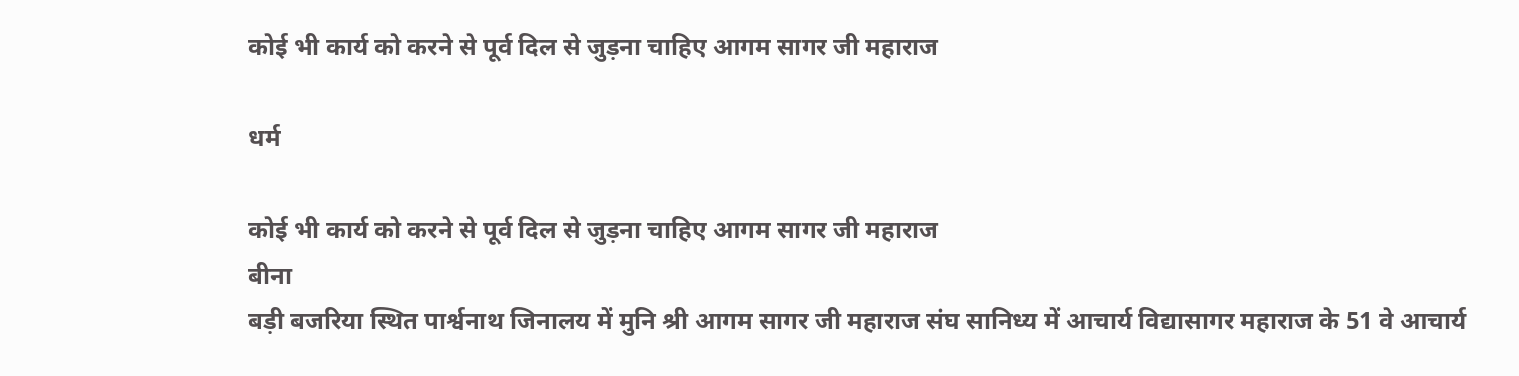कोई भी कार्य को करने से पूर्व दिल से जुड़ना चाहिए आगम सागर जी महाराज

धर्म

कोई भी कार्य को करने से पूर्व दिल से जुड़ना चाहिए आगम सागर जी महाराज
बीना
बड़ी बजरिया स्थित पार्श्वनाथ जिनालय में मुनि श्री आगम सागर जी महाराज संघ सानिध्य में आचार्य विद्यासागर महाराज के 51 वे आचार्य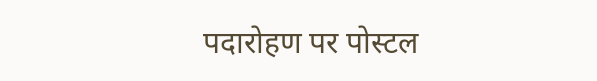पदारोहण पर पोस्टल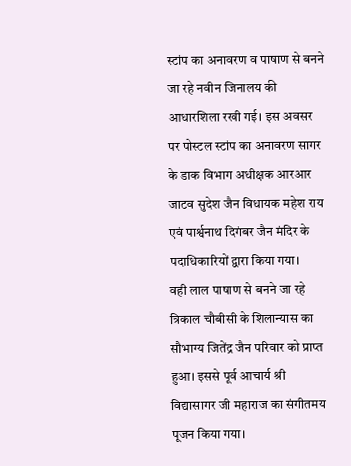स्टांप का अनावरण व पाषाण से बनने जा रहे नवीन जिनालय की आधारशिला रखी गई। इस अवसर पर पोस्टल स्टांप का अनावरण सागर के डाक विभाग अधीक्षक आरआर जाटव सुदेश जैन विधायक महेश राय एवं पार्श्वनाथ दिगंबर जैन मंदिर के पदाधिकारियों द्वारा किया गया।
वही लाल पाषाण से बनने जा रहे त्रिकाल चौबीसी के शिलान्यास का सौभाग्य जितेंद्र जैन परिवार को प्राप्त हुआ। इससे पूर्व आचार्य श्री विद्यासागर जी महाराज का संगीतमय पूजन किया गया।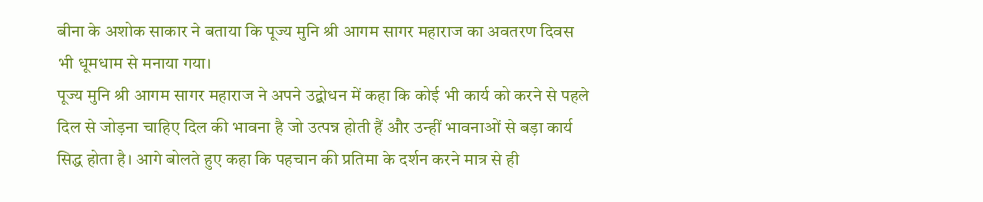बीना के अशोक साकार ने बताया कि पूज्य मुनि श्री आगम सागर महाराज का अवतरण दिवस भी धूमधाम से मनाया गया।
पूज्य मुनि श्री आगम सागर महाराज ने अपने उद्बोधन में कहा कि कोई भी कार्य को करने से पहले दिल से जोड़ना चाहिए दिल की भावना है जो उत्पन्न होती हैं और उन्हीं भावनाओं से बड़ा कार्य सिद्ध होता है। आगे बोलते हुए कहा कि पहचान की प्रतिमा के दर्शन करने मात्र से ही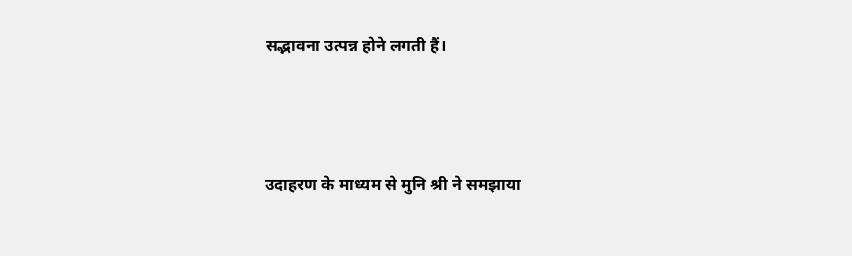सद्भावना उत्पन्न होने लगती हैं।



उदाहरण के माध्यम से मुनि श्री ने समझाया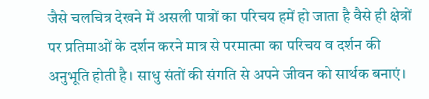जैसे चलचित्र देखने में असली पात्रों का परिचय हमें हो जाता है वैसे ही क्षेत्रों पर प्रतिमाओं के दर्शन करने मात्र से परमात्मा का परिचय व दर्शन की अनुभूति होती है। साधु संतों की संगति से अपने जीवन को सार्थक बनाएं।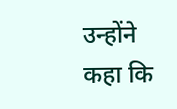उन्होंने कहा कि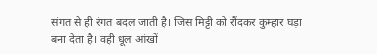संगत से ही रंगत बदल जाती है। जिस मिट्टी को रौंदकर कुम्हार घड़ा बना देता है। वही धूल आंखों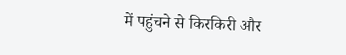में पहुंचने से किरकिरी और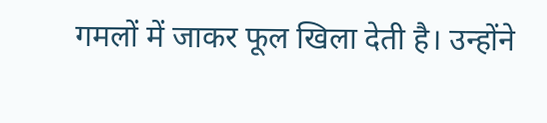गमलों में जाकर फूल खिला देती है। उन्होंने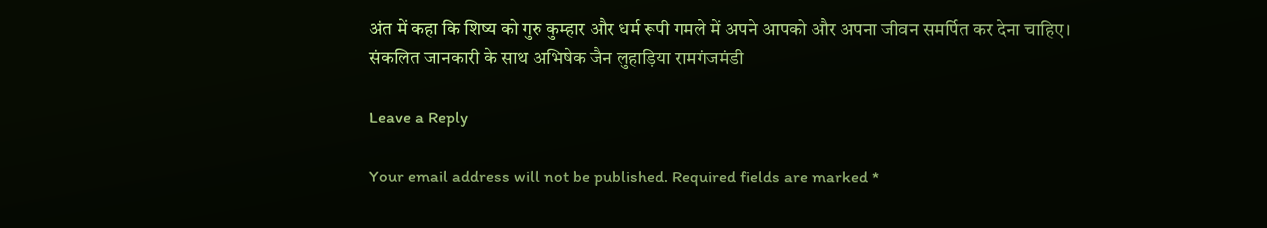अंत में कहा कि शिष्य को गुरु कुम्हार और धर्म रूपी गमले में अपने आपको और अपना जीवन समर्पित कर देना चाहिए।
संकलित जानकारी के साथ अभिषेक जैन लुहाड़िया रामगंजमंडी

Leave a Reply

Your email address will not be published. Required fields are marked *